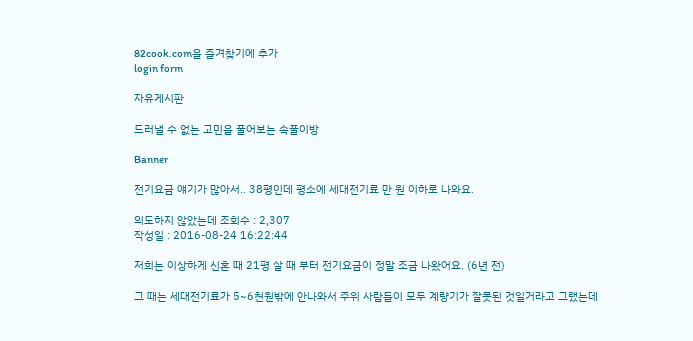82cook.com을 즐겨찾기에 추가
login form

자유게시판

드러낼 수 없는 고민을 풀어보는 속풀이방

Banner

전기요금 얘기가 많아서.. 38평인데 평소에 세대전기료 만 원 이하로 나와요.

의도하지 않았는데 조회수 : 2,307
작성일 : 2016-08-24 16:22:44

저희는 이상하게 신혼 때 21평 살 때 부터 전기요금이 정말 조금 나왔어요. (6년 전)

그 때는 세대전기료가 5~6천원밖에 안나와서 주위 사람들이 모두 계량기가 잘못된 것일거라고 그랬는데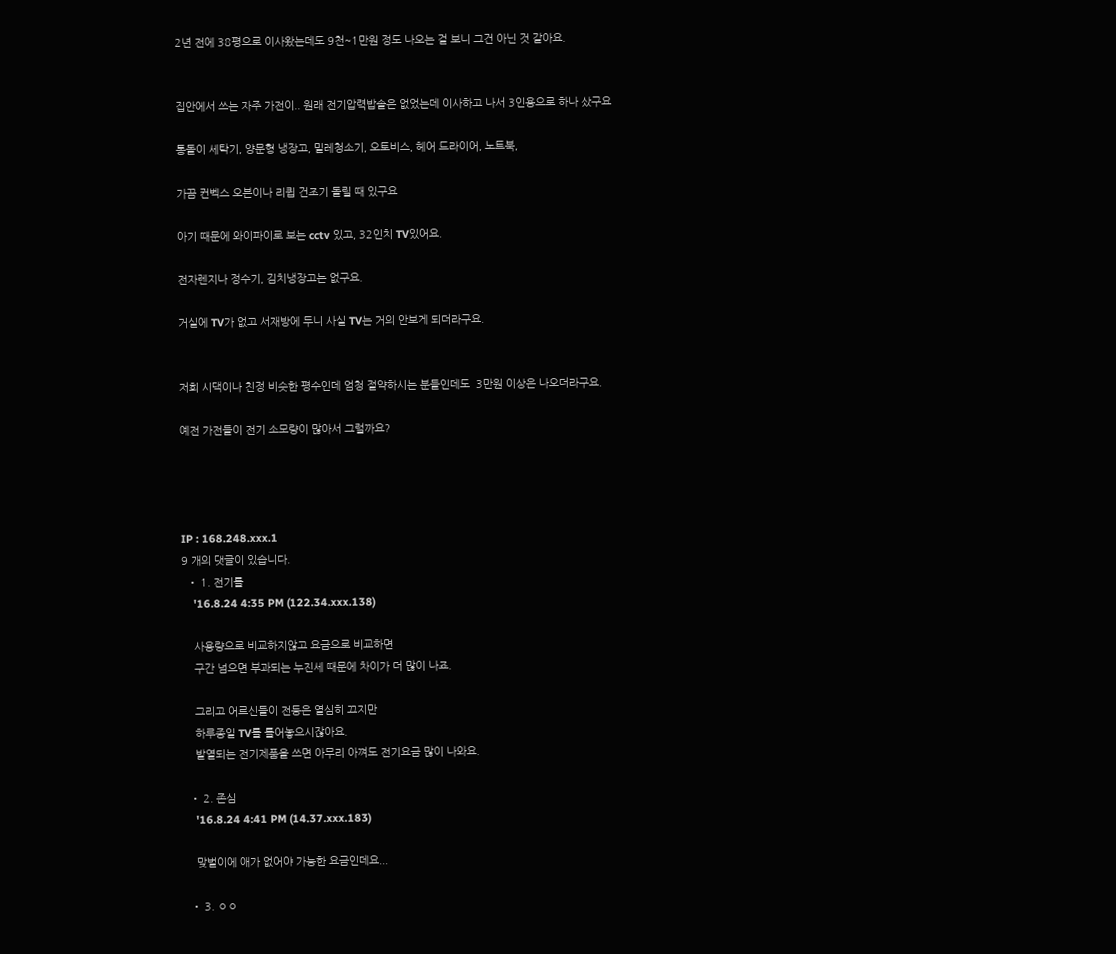2년 전에 38평으로 이사왔는데도 9천~1만원 정도 나오는 걸 보니 그건 아닌 것 같아요.


집안에서 쓰는 자주 가전이.. 원래 전기압력밥솥은 없었는데 이사하고 나서 3인용으로 하나 샀구요

통돌이 세탁기, 양문형 냉장고, 밀레청소기, 오토비스, 헤어 드라이어, 노트북,

가끔 컨벡스 오븐이나 리큅 건조기 돌릴 때 있구요

아기 때문에 와이파이로 보는 cctv 있고, 32인치 TV있어요.

전자렌지나 정수기, 김치냉장고는 없구요.

거실에 TV가 없고 서재방에 두니 사실 TV는 거의 안보게 되더라구요.


저희 시댁이나 친정 비슷한 평수인데 엄청 절약하시는 분들인데도  3만원 이상은 나오더라구요.

예전 가전들이 전기 소모량이 많아서 그럴까요?




IP : 168.248.xxx.1
9 개의 댓글이 있습니다.
  • 1. 전기를
    '16.8.24 4:35 PM (122.34.xxx.138)

    사용량으로 비교하지않고 요금으로 비교하면
    구간 넘으면 부과되는 누진세 때문에 차이가 더 많이 나죠.

    그리고 어르신들이 전등은 열심히 끄지만
    하루종일 TV를 틀어놓으시잖아요.
    발열되는 전기제품을 쓰면 아무리 아껴도 전기요금 많이 나와요.

  • 2. 존심
    '16.8.24 4:41 PM (14.37.xxx.183)

    맞벌이에 애가 없어야 가능한 요금인데요...

  • 3. ㅇㅇ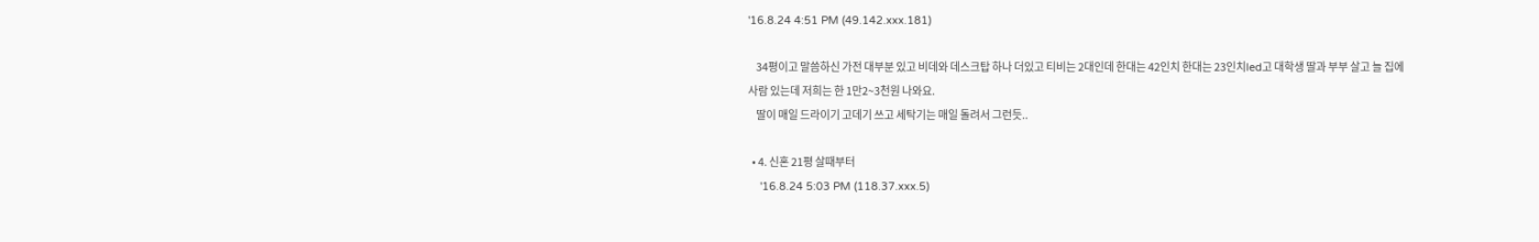'16.8.24 4:51 PM (49.142.xxx.181)

    34평이고 말씀하신 가전 대부분 있고 비데와 데스크탑 하나 더있고 티비는 2대인데 한대는 42인치 한대는 23인치led고 대학생 딸과 부부 살고 늘 집에 사람 있는데 저희는 한 1만2~3천원 나와요.
    딸이 매일 드라이기 고데기 쓰고 세탁기는 매일 돌려서 그런듯..

  • 4. 신혼 21평 살때부터
    '16.8.24 5:03 PM (118.37.xxx.5)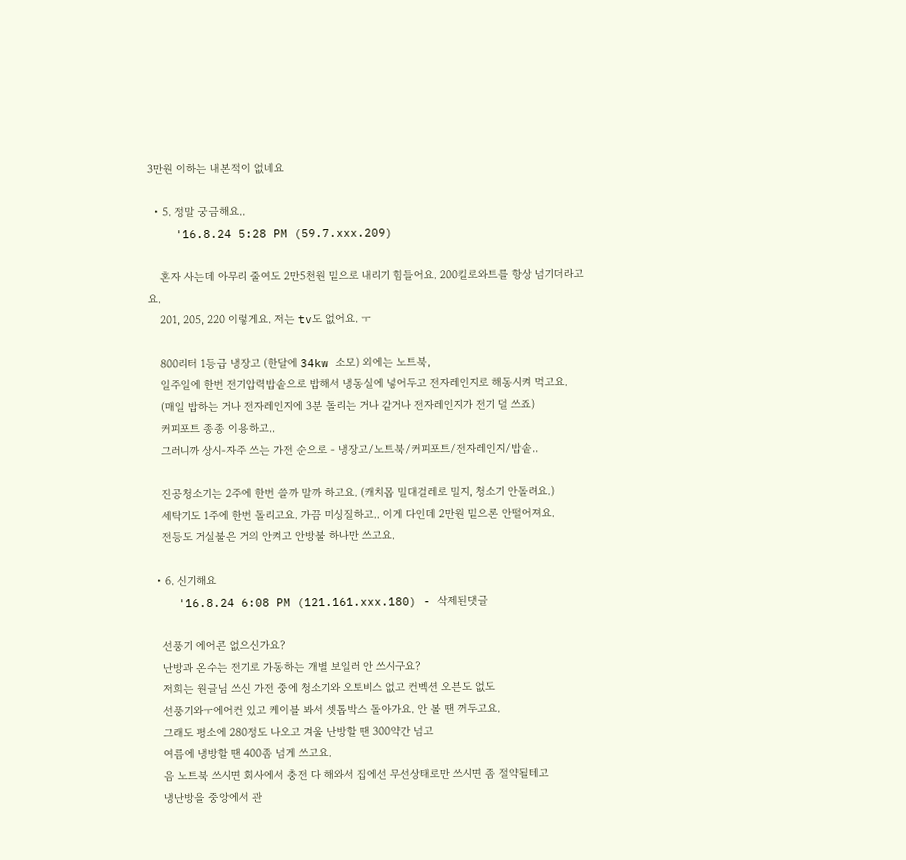3만원 이하는 내본적이 없네요

  • 5. 정말 궁금해요..
    '16.8.24 5:28 PM (59.7.xxx.209)

    혼자 사는데 아무리 줄여도 2만5천원 밑으로 내리기 힘들어요. 200킬로와트를 항상 넘기더라고요.
    201, 205, 220 이렇게요. 저는 tv도 없어요. ㅜ

    800리터 1등급 냉장고 (한달에 34kw 소모) 외에는 노트북,
    일주일에 한번 전기압력밥솥으로 밥해서 냉동실에 넣어두고 전자레인지로 해동시켜 먹고요.
    (매일 밥하는 거나 전자레인지에 3분 돌리는 거나 같거나 전자레인지가 전기 덜 쓰죠)
    커피포트 종종 이용하고..
    그러니까 상시-자주 쓰는 가전 순으로 - 냉장고/노트북/커피포트/전자레인지/밥솥..

    진공청소기는 2주에 한번 쓸까 말까 하고요. (캐치몹 밀대걸레로 밀지, 청소기 안돌려요.)
    세탁기도 1주에 한번 돌리고요. 가끔 미싱질하고.. 이게 다인데 2만원 밑으론 안떨어져요.
    전등도 거실불은 거의 안켜고 안방불 하나만 쓰고요.

  • 6. 신기해요
    '16.8.24 6:08 PM (121.161.xxx.180) - 삭제된댓글

    선풍기 에어콘 없으신가요?
    난방과 온수는 전기로 가동하는 개별 보일러 안 쓰시구요?
    저희는 원글님 쓰신 가전 중에 청소기와 오토비스 없고 컨벡션 오븐도 없도
    선풍기와ㅜ에어컨 있고 케이블 봐서 셋톱박스 돌아가요. 안 볼 땐 꺼두고요.
    그래도 평소에 280정도 나오고 겨울 난방할 땐 300약간 넘고
    여름에 냉방할 땐 400좀 넘게 쓰고요.
    음 노트북 쓰시면 회사에서 충전 다 해와서 집에선 무선상태로만 쓰시면 좀 절약될테고
    냉난방을 중앙에서 관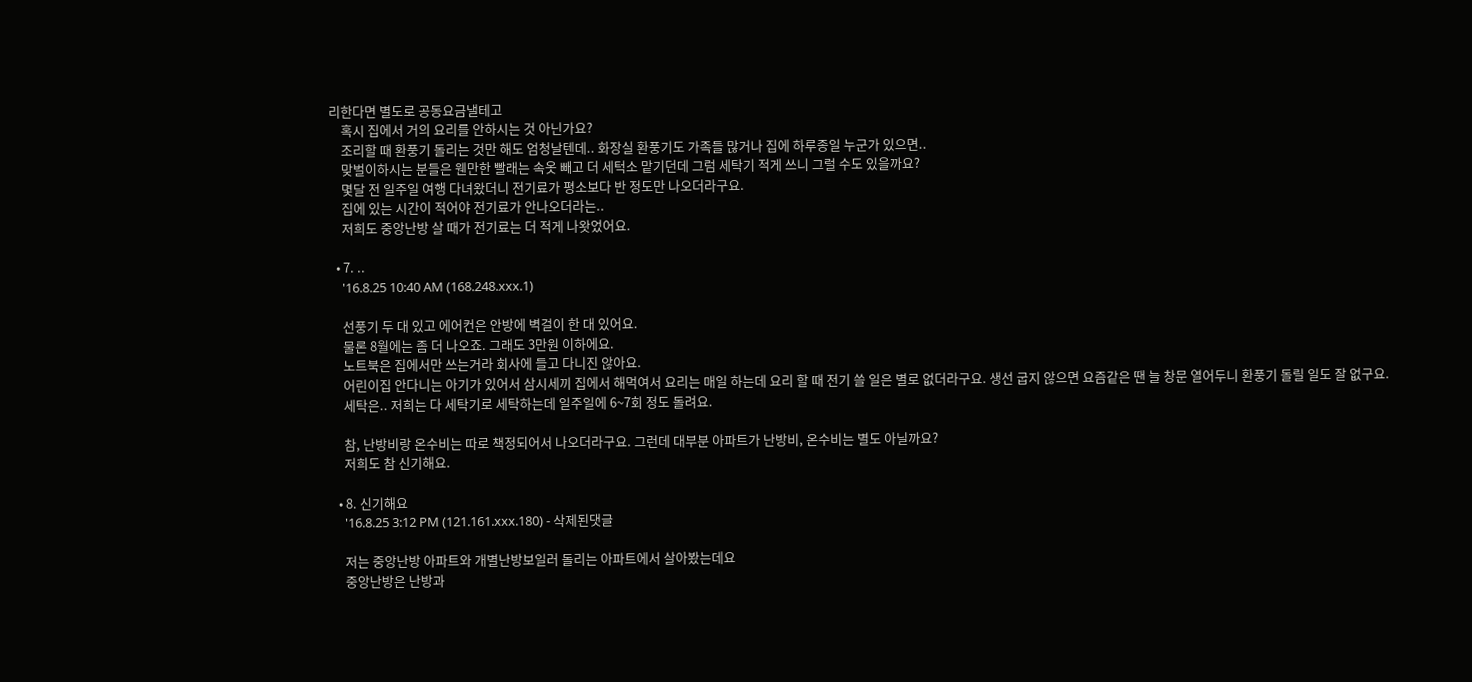리한다면 별도로 공동요금낼테고
    혹시 집에서 거의 요리를 안하시는 것 아닌가요?
    조리할 때 환풍기 돌리는 것만 해도 엄청날텐데.. 화장실 환풍기도 가족들 많거나 집에 하루종일 누군가 있으면..
    맞벌이하시는 분들은 웬만한 빨래는 속옷 빼고 더 세턱소 맡기던데 그럼 세탁기 적게 쓰니 그럴 수도 있을까요?
    몇달 전 일주일 여행 다녀왔더니 전기료가 평소보다 반 정도만 나오더라구요.
    집에 있는 시간이 적어야 전기료가 안나오더라는..
    저희도 중앙난방 살 때가 전기료는 더 적게 나왓었어요.

  • 7. ..
    '16.8.25 10:40 AM (168.248.xxx.1)

    선풍기 두 대 있고 에어컨은 안방에 벽걸이 한 대 있어요.
    물론 8월에는 좀 더 나오죠. 그래도 3만원 이하에요.
    노트북은 집에서만 쓰는거라 회사에 들고 다니진 않아요.
    어린이집 안다니는 아기가 있어서 삼시세끼 집에서 해먹여서 요리는 매일 하는데 요리 할 때 전기 쓸 일은 별로 없더라구요. 생선 굽지 않으면 요즘같은 땐 늘 창문 열어두니 환풍기 돌릴 일도 잘 없구요.
    세탁은.. 저희는 다 세탁기로 세탁하는데 일주일에 6~7회 정도 돌려요.

    참, 난방비랑 온수비는 따로 책정되어서 나오더라구요. 그런데 대부분 아파트가 난방비, 온수비는 별도 아닐까요?
    저희도 참 신기해요.

  • 8. 신기해요
    '16.8.25 3:12 PM (121.161.xxx.180) - 삭제된댓글

    저는 중앙난방 아파트와 개별난방보일러 돌리는 아파트에서 살아봤는데요
    중앙난방은 난방과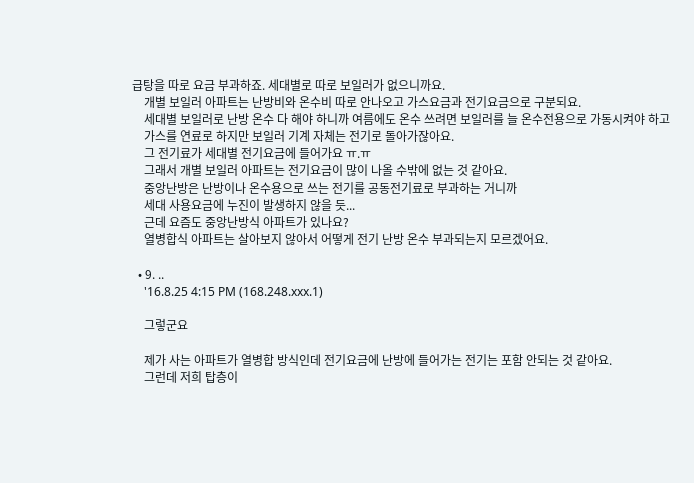급탕을 따로 요금 부과하죠. 세대별로 따로 보일러가 없으니까요.
    개별 보일러 아파트는 난방비와 온수비 따로 안나오고 가스요금과 전기요금으로 구분되요.
    세대별 보일러로 난방 온수 다 해야 하니까 여름에도 온수 쓰려면 보일러를 늘 온수전용으로 가동시켜야 하고
    가스를 연료로 하지만 보일러 기계 자체는 전기로 돌아가잖아요.
    그 전기료가 세대별 전기요금에 들어가요 ㅠ.ㅠ
    그래서 개별 보일러 아파트는 전기요금이 많이 나올 수밖에 없는 것 같아요.
    중앙난방은 난방이나 온수용으로 쓰는 전기를 공동전기료로 부과하는 거니까
    세대 사용요금에 누진이 발생하지 않을 듯...
    근데 요즘도 중앙난방식 아파트가 있나요?
    열병합식 아파트는 살아보지 않아서 어떻게 전기 난방 온수 부과되는지 모르겠어요.

  • 9. ..
    '16.8.25 4:15 PM (168.248.xxx.1)

    그렇군요

    제가 사는 아파트가 열병합 방식인데 전기요금에 난방에 들어가는 전기는 포함 안되는 것 같아요.
    그런데 저희 탑층이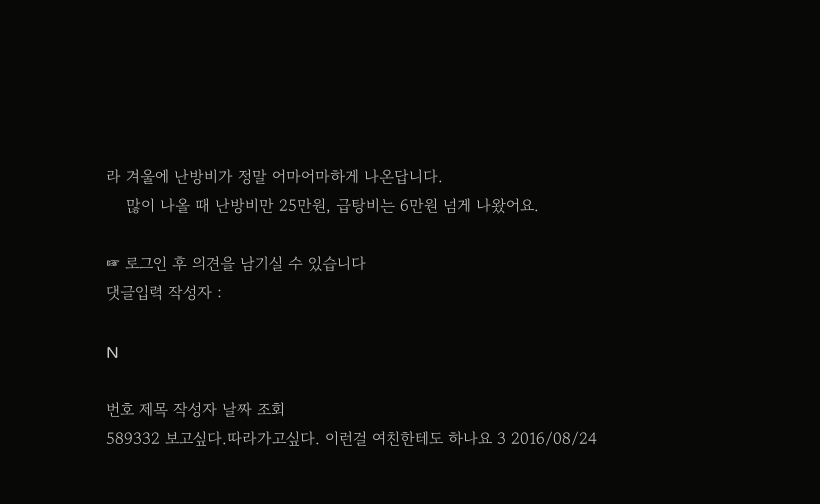라 겨울에 난방비가 정말 어마어마하게 나온답니다.
    많이 나올 때 난방비만 25만원, 급탕비는 6만원 넘게 나왔어요.

☞ 로그인 후 의견을 남기실 수 있습니다
댓글입력 작성자 :

N

번호 제목 작성자 날짜 조회
589332 보고싶다.따라가고싶다. 이런걸 여친한테도 하나요 3 2016/08/24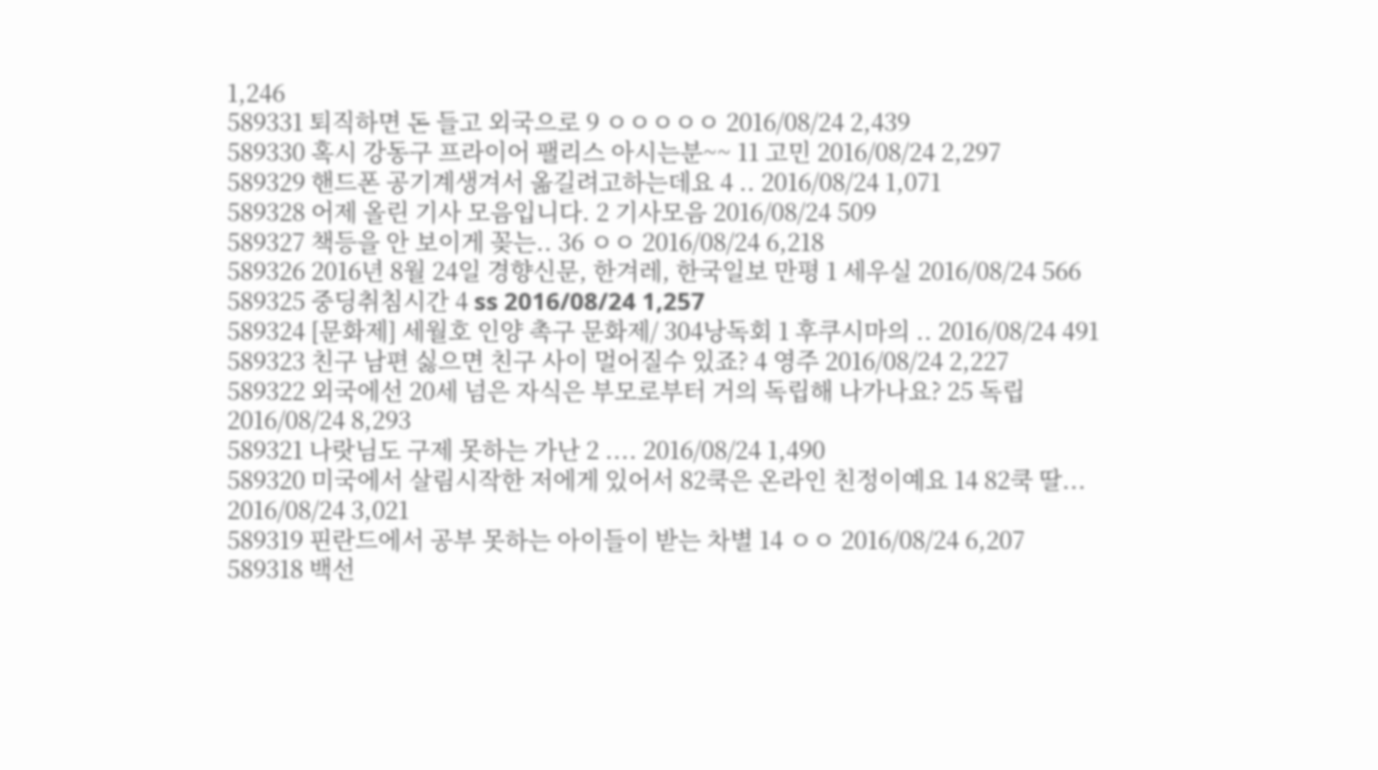1,246
589331 퇴직하면 돈 들고 외국으로 9 ㅇㅇㅇㅇㅇ 2016/08/24 2,439
589330 혹시 강동구 프라이어 팰리스 아시는분~~ 11 고민 2016/08/24 2,297
589329 핸드폰 공기계생겨서 옮길려고하는데요 4 .. 2016/08/24 1,071
589328 어제 올린 기사 모음입니다. 2 기사모음 2016/08/24 509
589327 책등을 안 보이게 꽂는.. 36 ㅇㅇ 2016/08/24 6,218
589326 2016년 8월 24일 경향신문, 한겨레, 한국일보 만평 1 세우실 2016/08/24 566
589325 중딩취침시간 4 ss 2016/08/24 1,257
589324 [문화제] 세월호 인양 촉구 문화제/ 304낭독회 1 후쿠시마의 .. 2016/08/24 491
589323 친구 남편 싫으면 친구 사이 멀어질수 있죠? 4 영주 2016/08/24 2,227
589322 외국에선 20세 넘은 자식은 부모로부터 거의 독립해 나가나요? 25 독립 2016/08/24 8,293
589321 나랏님도 구제 못하는 가난 2 .... 2016/08/24 1,490
589320 미국에서 살림시작한 저에게 있어서 82쿡은 온라인 친정이예요 14 82쿡 딸... 2016/08/24 3,021
589319 핀란드에서 공부 못하는 아이들이 받는 차별 14 ㅇㅇ 2016/08/24 6,207
589318 백선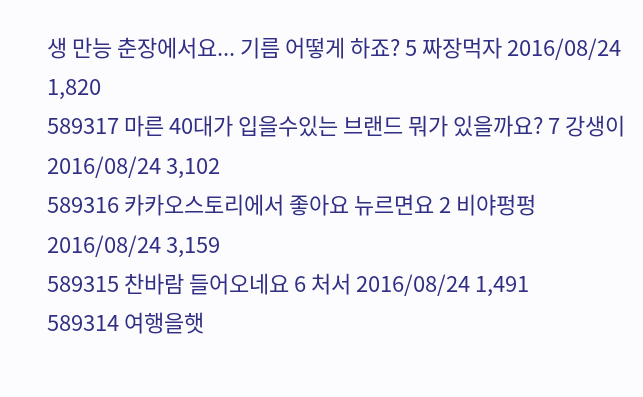생 만능 춘장에서요... 기름 어떻게 하죠? 5 짜장먹자 2016/08/24 1,820
589317 마른 40대가 입을수있는 브랜드 뭐가 있을까요? 7 강생이 2016/08/24 3,102
589316 카카오스토리에서 좋아요 뉴르면요 2 비야펑펑 2016/08/24 3,159
589315 찬바람 들어오네요 6 처서 2016/08/24 1,491
589314 여행을햇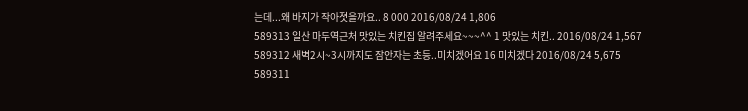는데...왜 바지가 작아졋을까요.. 8 000 2016/08/24 1,806
589313 일산 마두역근처 맛있는 치킨집 알려주세요~~~^^ 1 맛있는 치킨.. 2016/08/24 1,567
589312 새벽2시~3시까지도 잠안자는 초등..미치겠어요 16 미치겠다 2016/08/24 5,675
589311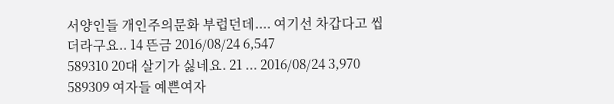서양인들 개인주의문화 부럽던데.... 여기선 차갑다고 씹더라구요.. 14 뜬금 2016/08/24 6,547
589310 20대 살기가 싫네요. 21 ... 2016/08/24 3,970
589309 여자들 예쁜여자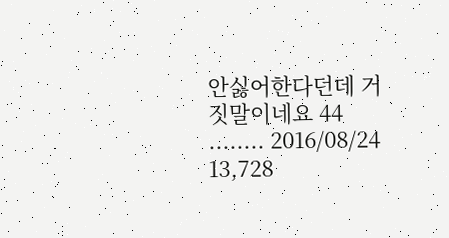안싫어한다던데 거짓말이네요 44 ........ 2016/08/24 13,728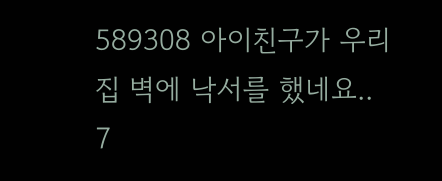589308 아이친구가 우리집 벽에 낙서를 했네요.. 7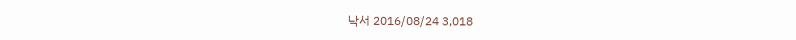낙서 2016/08/24 3,018